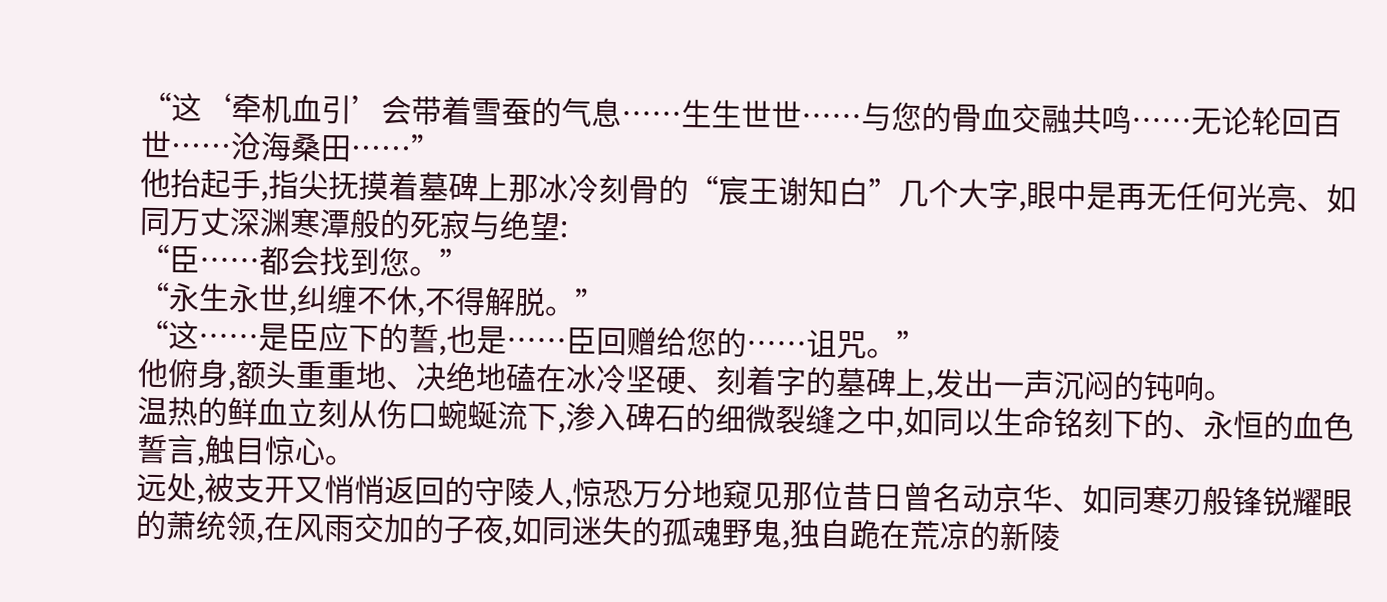“这‘牵机血引’会带着雪蚕的气息……生生世世……与您的骨血交融共鸣……无论轮回百世……沧海桑田……”
他抬起手,指尖抚摸着墓碑上那冰冷刻骨的“宸王谢知白”几个大字,眼中是再无任何光亮、如同万丈深渊寒潭般的死寂与绝望:
“臣……都会找到您。”
“永生永世,纠缠不休,不得解脱。”
“这……是臣应下的誓,也是……臣回赠给您的……诅咒。”
他俯身,额头重重地、决绝地磕在冰冷坚硬、刻着字的墓碑上,发出一声沉闷的钝响。
温热的鲜血立刻从伤口蜿蜒流下,渗入碑石的细微裂缝之中,如同以生命铭刻下的、永恒的血色誓言,触目惊心。
远处,被支开又悄悄返回的守陵人,惊恐万分地窥见那位昔日曾名动京华、如同寒刃般锋锐耀眼的萧统领,在风雨交加的子夜,如同迷失的孤魂野鬼,独自跪在荒凉的新陵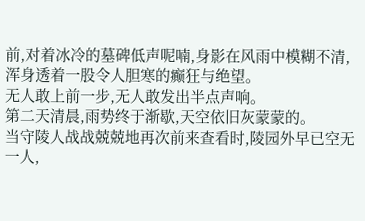前,对着冰冷的墓碑低声呢喃,身影在风雨中模糊不清,浑身透着一股令人胆寒的癫狂与绝望。
无人敢上前一步,无人敢发出半点声响。
第二天清晨,雨势终于渐歇,天空依旧灰蒙蒙的。
当守陵人战战兢兢地再次前来查看时,陵园外早已空无一人,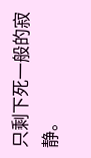只剩下死一般的寂静。